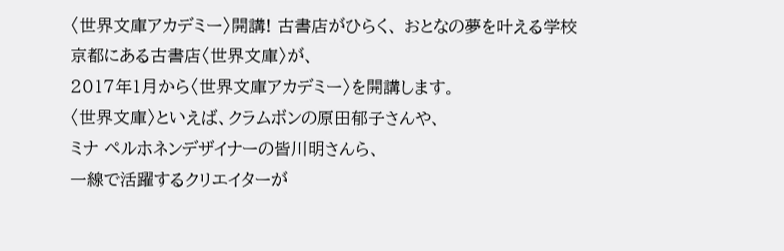〈世界文庫アカデミー〉開講! 古書店がひらく、 おとなの夢を叶える学校
京都にある古書店〈世界文庫〉が、
2017年1月から〈世界文庫アカデミー〉を開講します。
〈世界文庫〉といえば、クラムボンの原田郁子さんや、
ミナ ペルホネンデザイナーの皆川明さんら、
一線で活躍するクリエイターが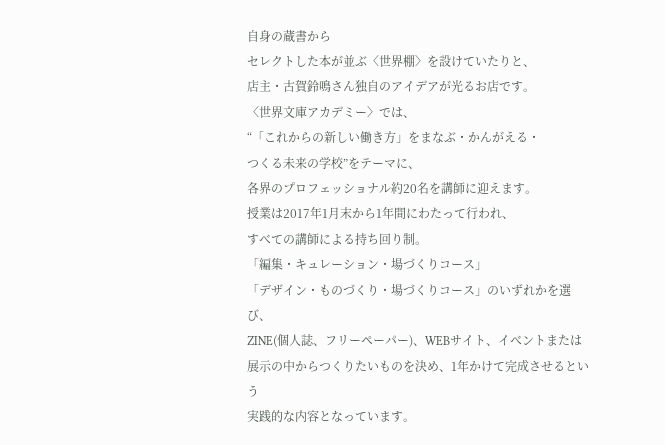自身の蔵書から
セレクトした本が並ぶ〈世界棚〉を設けていたりと、
店主・古賀鈴鳴さん独自のアイデアが光るお店です。
〈世界文庫アカデミー〉では、
“「これからの新しい働き方」をまなぶ・かんがえる・
つくる未来の学校”をテーマに、
各界のプロフェッショナル約20名を講師に迎えます。
授業は2017年1月末から1年間にわたって行われ、
すべての講師による持ち回り制。
「編集・キュレーション・場づくりコース」
「デザイン・ものづくり・場づくりコース」のいずれかを選び、
ZINE(個人誌、フリーペーパー)、WEBサイト、イべントまたは
展示の中からつくりたいものを決め、1年かけて完成させるという
実践的な内容となっています。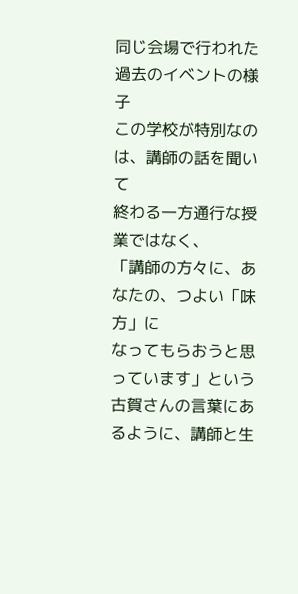同じ会場で行われた過去のイベントの様子
この学校が特別なのは、講師の話を聞いて
終わる一方通行な授業ではなく、
「講師の方々に、あなたの、つよい「味方」に
なってもらおうと思っています」という
古賀さんの言葉にあるように、講師と生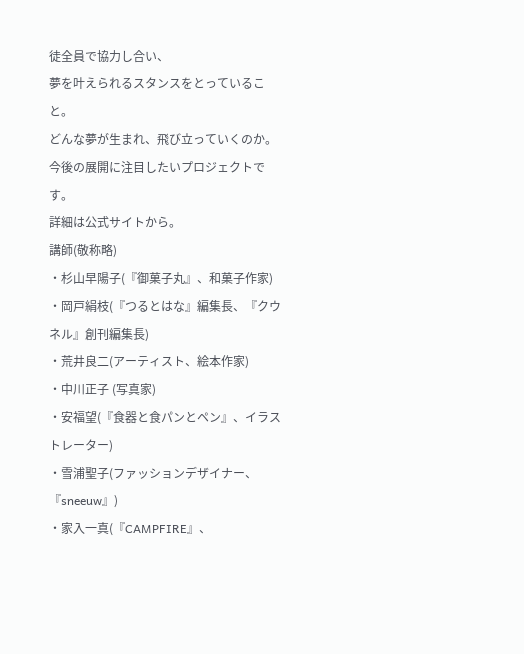徒全員で協力し合い、
夢を叶えられるスタンスをとっていること。
どんな夢が生まれ、飛び立っていくのか。
今後の展開に注目したいプロジェクトです。
詳細は公式サイトから。
講師(敬称略)
・杉山早陽子(『御菓子丸』、和菓子作家)
・岡戸絹枝(『つるとはな』編集長、『クウネル』創刊編集長)
・荒井良二(アーティスト、絵本作家)
・中川正子 (写真家)
・安福望(『食器と食パンとペン』、イラストレーター)
・雪浦聖子(ファッションデザイナー、『sneeuw』)
・家入一真(『CAMPFIRE』、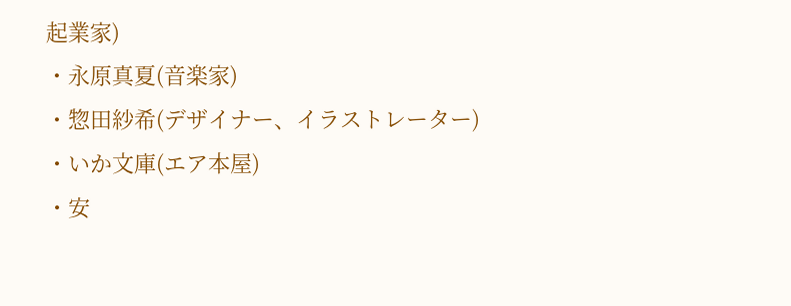起業家)
・永原真夏(音楽家)
・惣田紗希(デザイナー、イラストレーター)
・いか文庫(エア本屋)
・安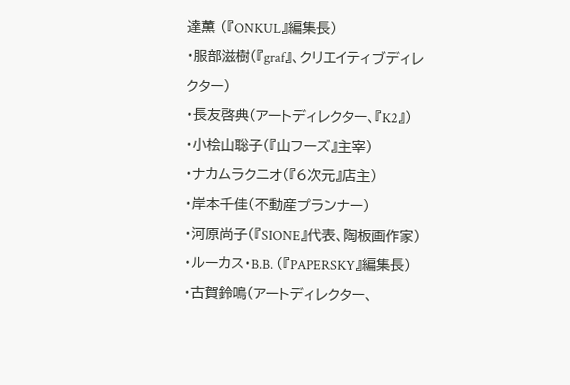達薫 (『ONKUL』編集長)
・服部滋樹(『graf』、クリエイティブディレクター)
・長友啓典(アートディレクター、『K2』)
・小桧山聡子(『山フーズ』主宰)
・ナカムラクニオ(『6次元』店主)
・岸本千佳(不動産プランナー)
・河原尚子(『SIONE』代表、陶板画作家)
・ルーカス・B.B. (『PAPERSKY』編集長)
・古賀鈴鳴(アートディレクター、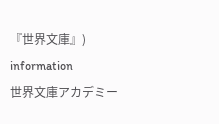『世界文庫』)
information
世界文庫アカデミー